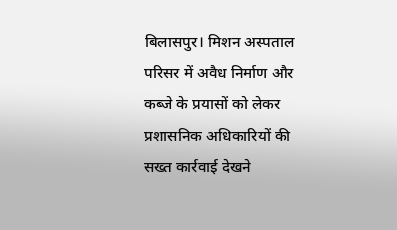बिलासपुर। मिशन अस्पताल परिसर में अवैध निर्माण और कब्जे के प्रयासों को लेकर प्रशासनिक अधिकारियों की सख्त कार्रवाई देखने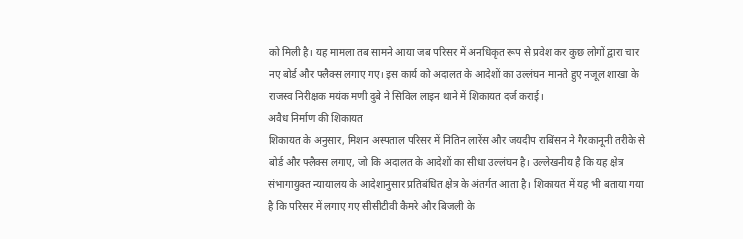को मिली है। यह मामला तब सामने आया जब परिसर में अनधिकृत रूप से प्रवेश कर कुछ लोगों द्वारा चार नए बोर्ड और फ्लैक्स लगाए गए। इस कार्य को अदालत के आदेशों का उल्लंघन मानते हुए नजूल शाखा के राजस्व निरीक्षक मयंक मणी दुबे ने सिविल लाइन थाने में शिकायत दर्ज कराई।
अवैध निर्माण की शिकायत
शिकायत के अनुसार, मिशन अस्पताल परिसर में नितिन लारेंस और जयदीप राबिंसन ने गैरकानूनी तरीके से बोर्ड और फ्लैक्स लगाए, जो कि अदालत के आदेशों का सीधा उल्लंघन है। उल्लेखनीय है कि यह क्षेत्र संभागायुक्त न्यायालय के आदेशानुसार प्रतिबंधित क्षेत्र के अंतर्गत आता है। शिकायत में यह भी बताया गया है कि परिसर में लगाए गए सीसीटीवी कैमरे और बिजली के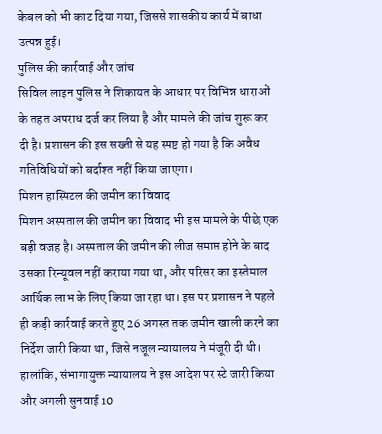केबल को भी काट दिया गया, जिससे शासकीय कार्य में बाधा उत्पन्न हुई।
पुलिस की कार्रवाई और जांच
सिविल लाइन पुलिस ने शिकायत के आधार पर विभिन्न धाराओं के तहत अपराध दर्ज कर लिया है और मामले की जांच शुरू कर दी है। प्रशासन की इस सख्ती से यह स्पष्ट हो गया है कि अवैध गतिविधियों को बर्दाश्त नहीं किया जाएगा।
मिशन हास्पिटल की जमीन का विवाद
मिशन अस्पताल की जमीन का विवाद भी इस मामले के पीछे एक बड़ी वजह है। अस्पताल की जमीन की लीज समाप्त होने के बाद उसका रिन्यूवल नहीं कराया गया था, और परिसर का इस्तेमाल आर्थिक लाभ के लिए किया जा रहा था। इस पर प्रशासन ने पहले ही कड़ी कार्रवाई करते हुए 26 अगस्त तक जमीन खाली करने का निर्देश जारी किया था, जिसे नजूल न्यायालय ने मंजूरी दी थी। हालांकि, संभागायुक्त न्यायालय ने इस आदेश पर स्टे जारी किया और अगली सुनवाई 10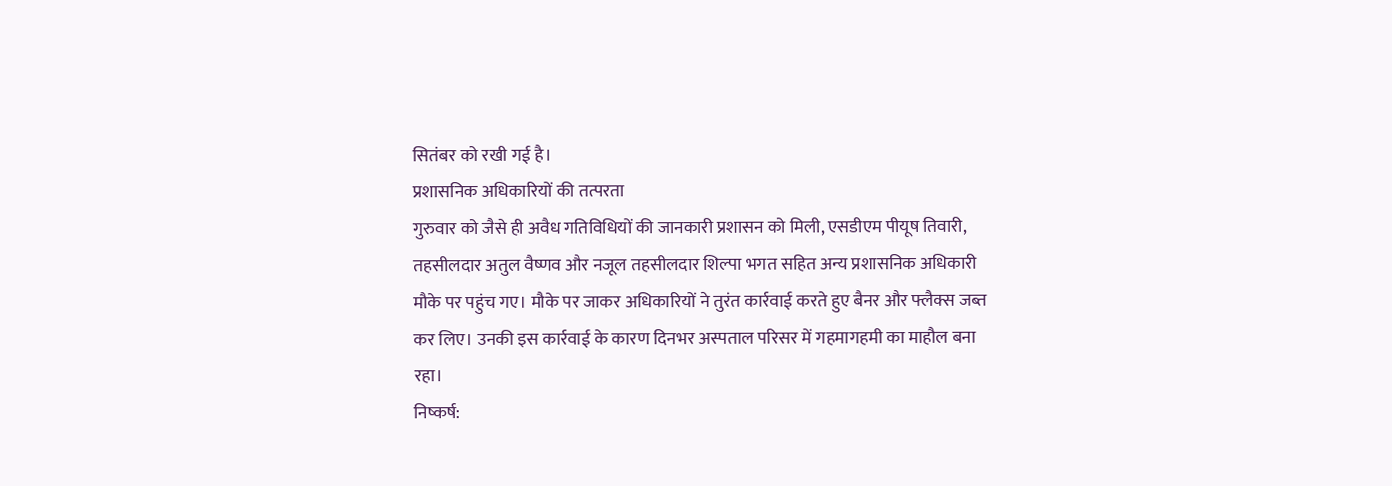सितंबर को रखी गई है।
प्रशासनिक अधिकारियों की तत्परता
गुरुवार को जैसे ही अवैध गतिविधियों की जानकारी प्रशासन को मिली, एसडीएम पीयूष तिवारी, तहसीलदार अतुल वैष्णव और नजूल तहसीलदार शिल्पा भगत सहित अन्य प्रशासनिक अधिकारी मौके पर पहुंच गए। मौके पर जाकर अधिकारियों ने तुरंत कार्रवाई करते हुए बैनर और फ्लैक्स जब्त कर लिए। उनकी इस कार्रवाई के कारण दिनभर अस्पताल परिसर में गहमागहमी का माहौल बना रहा।
निष्कर्ष: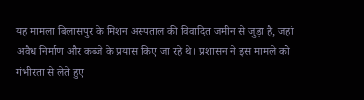यह मामला बिलासपुर के मिशन अस्पताल की विवादित जमीन से जुड़ा है, जहां अवैध निर्माण और कब्जे के प्रयास किए जा रहे थे। प्रशासन ने इस मामले को गंभीरता से लेते हुए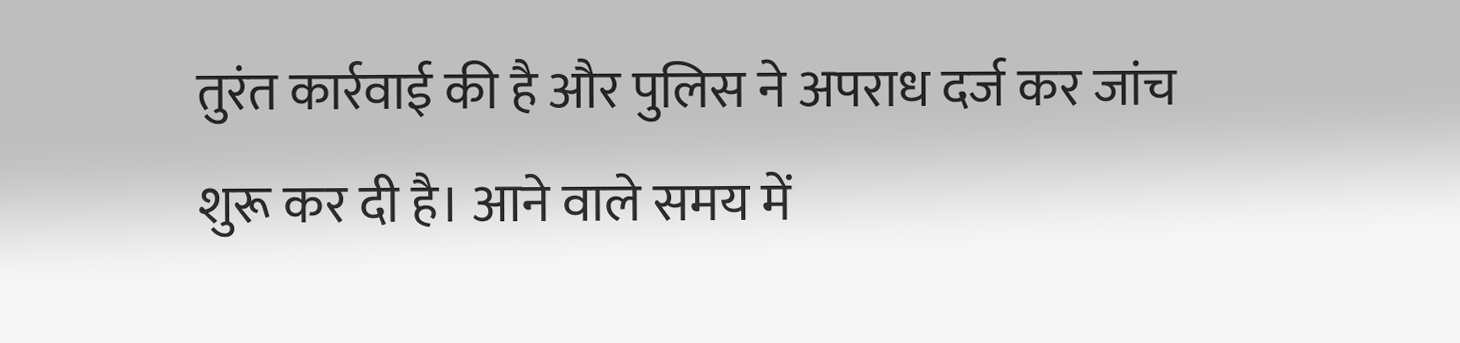तुरंत कार्रवाई की है और पुलिस ने अपराध दर्ज कर जांच शुरू कर दी है। आने वाले समय में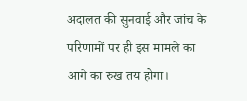अदालत की सुनवाई और जांच के परिणामों पर ही इस मामले का आगे का रुख तय होगा।